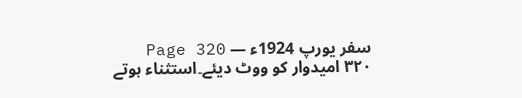سفر یورپ 1924ء — Page 320
۳۲۰ امیدوار کو ووٹ دیئے۔استثناء ہوتے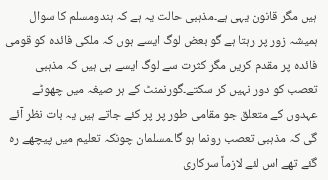ہیں مگر قانون یہی ہے۔مذہبی حالت یہ ہے کہ ہندومسلم کا سوال ہمیشہ زور پر رہتا ہے گو بعض لوگ ایسے ہوں کہ ملکی فائدہ کو قومی فائدہ پر مقدم کریں مگر کثرت سے لوگ ایسے ہی ہیں کہ مذہبی تعصب کو دور نہیں کر سکتے۔گورنمنٹ کے ہر صیغہ میں چھوٹے عہدوں کے متعلق جو مقامی طور پر پر کئے جاتے ہیں یہ بات نظر آئے گی کہ مذہبی تعصب رونما ہو گا۔مسلمان چونکہ تعلیم میں پیچھے رہ گئے تھے اس لئے لازماً سرکاری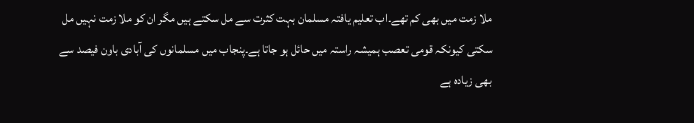ملا زمت میں بھی کم تھے۔اب تعلیم یافتہ مسلمان بہت کثرت سے مل سکتے ہیں مگر ان کو ملا زمت نہیں مل سکتی کیونکہ قومی تعصب ہمیشہ راستہ میں حائل ہو جاتا ہے۔پنجاب میں مسلمانوں کی آبادی باون فیصد سے بھی زیادہ ہے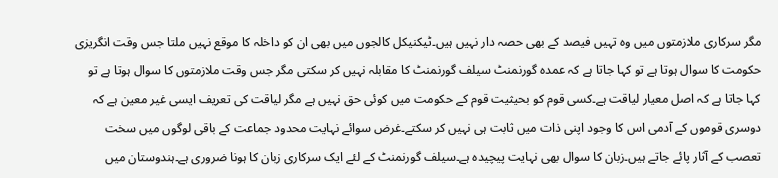مگر سرکاری ملازمتوں میں وہ تہیں فیصد کے بھی حصہ دار نہیں ہیں۔ٹیکنیکل کالجوں میں بھی ان کو داخلہ کا موقع نہیں ملتا جس وقت انگریزی حکومت کا سوال ہوتا ہے تو کہا جاتا ہے کہ عمدہ گورنمنٹ سیلف گورنمنٹ کا مقابلہ نہیں کر سکتی مگر جس وقت ملازمتوں کا سوال ہوتا ہے تو کہا جاتا ہے کہ اصل معیار لیاقت ہے۔کسی قوم کو بحیثیت قوم کے حکومت میں کوئی حق نہیں ہے مگر لیاقت کی تعریف ایسی غیر معین ہے کہ دوسری قوموں کے آدمی اس کا وجود اپنی ذات میں ثابت ہی نہیں کر سکتے۔غرض سوائے نہایت محدود جماعت کے باقی لوگوں میں سخت تعصب کے آثار پائے جاتے ہیں۔زبان کا سوال بھی نہایت پیچیدہ ہے۔سیلف گورنمنٹ کے لئے ایک سرکاری زبان کا ہونا ضروری ہے۔ہندوستان میں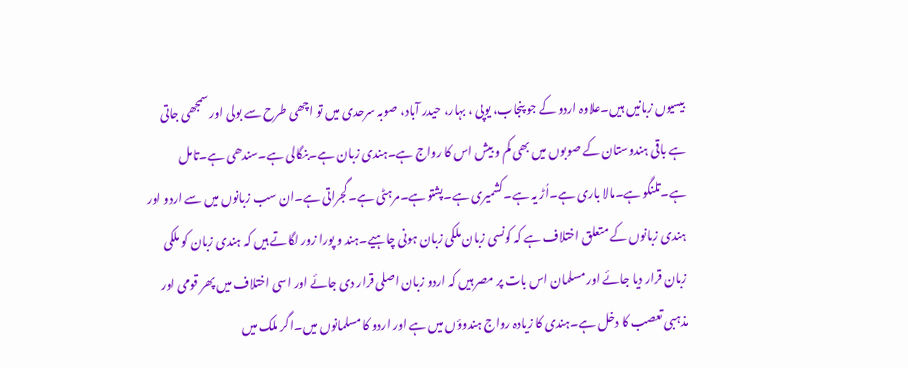بیسیوں زبانیں ہیں۔علاوہ اردو کے جو پنجاب، یوپی ، بہار، حیدر آباد، صوبہ سرحدی میں تو اچھی طرح سے بولی اور سمجھی جاتی ہے باقی ہندوستان کے صوبوں میں بھی کم و بیش اس کا رواج ہے۔ہندی زبان ہے۔بنگالی ہے۔سندھی ہے۔تامل ہے۔تلنگو ہے۔مالا باری ہے۔اُڑ یہ ہے۔کشمیری ہے۔پشتو ہے۔مرہٹی ہے۔گجراتی ہے۔ان سب زبانوں میں سے اردو اور ہندی زبانوں کے متعلق اختلاف ہے کہ کونسی زبان ملکی زبان ہونی چاہیے۔ہند و پورا زور لگاتے ہیں کہ ہندی زبان کو ملکی زبان قرار دیا جائے اور مسلمان اس بات پر مصر ہیں کہ اردو زبان اصلی قرار دی جائے اور اسی اختلاف میں پھر قومی اور مذہبی تعصب کا دخل ہے۔ہندی کا زیادہ رواج ہندوؤں میں ہے اور اردو کا مسلمانوں میں۔اگر ملک میں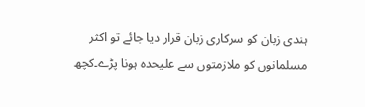ہندی زبان کو سرکاری زبان قرار دیا جائے تو اکثر مسلمانوں کو ملازمتوں سے علیحدہ ہونا پڑے۔کچھ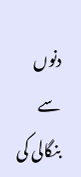دنوں سے بنگالی کی